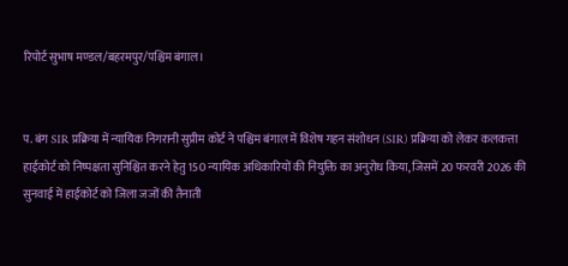रिपोर्ट सुभाष मण्डल/बहरमपुर/पश्चिम बंगाल।


प. बंग SIR प्रक्रिया में न्यायिक निगरानी सुप्रीम कोर्ट ने पश्चिम बंगाल में विशेष गहन संशोधन (SIR) प्रक्रिया को लेकर कलकत्ता हाईकोर्ट को निष्पक्षता सुनिश्चित करने हेतु 150 न्यायिक अधिकारियों की नियुक्ति का अनुरोध किया, जिसमें 20 फरवरी 2026 की सुनवाई में हाईकोर्ट को जिला जजों की तैनाती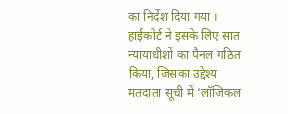का निर्देश दिया गया ।
हाईकोर्ट ने इसके लिए सात न्यायाधीशों का पैनल गठित किया, जिसका उद्देश्य मतदाता सूची में ‘लॉजिकल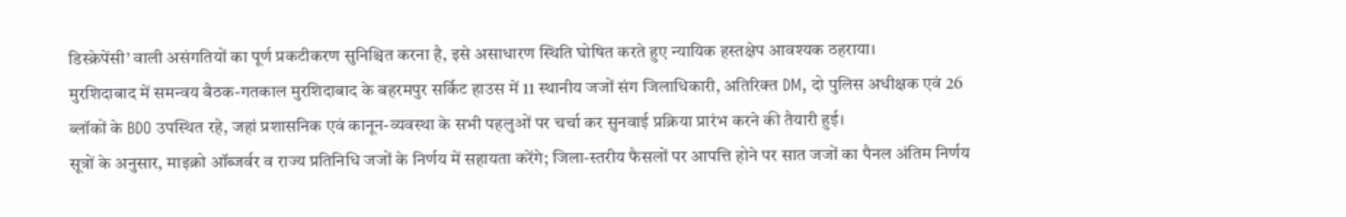डिस्क्रेपेंसी’ वाली असंगतियों का पूर्ण प्रकटीकरण सुनिश्चित करना है, इसे असाधारण स्थिति घोषित करते हुए न्यायिक हस्तक्षेप आवश्यक ठहराया।
मुरशिदाबाद में समन्वय बैठक-गतकाल मुरशिदाबाद के बहरमपुर सर्किट हाउस में 11 स्थानीय जजों संग जिलाधिकारी, अतिरिक्त DM, दो पुलिस अधीक्षक एवं 26 ब्लॉकों के BDO उपस्थित रहे, जहां प्रशासनिक एवं कानून-व्यवस्था के सभी पहलुओं पर चर्चा कर सुनवाई प्रक्रिया प्रारंभ करने की तैयारी हुई।
सूत्रों के अनुसार, माइक्रो ऑब्जर्वर व राज्य प्रतिनिधि जजों के निर्णय में सहायता करेंगे; जिला-स्तरीय फैसलों पर आपत्ति होने पर सात जजों का पैनल अंतिम निर्णय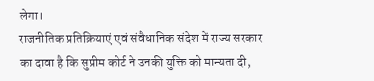लेगा।
राजनीतिक प्रतिक्रियाएं एवं संवैधानिक संदेश में राज्य सरकार का दावा है कि सुप्रीम कोर्ट ने उनकी युक्ति को मान्यता दी,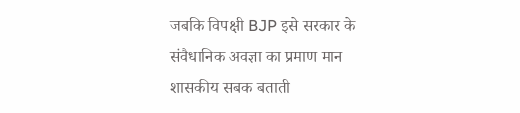जबकि विपक्षी BJP इसे सरकार के संवैधानिक अवज्ञा का प्रमाण मान शासकीय सबक बताती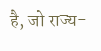है, जो राज्य-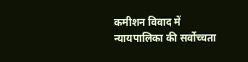कमीशन विवाद में न्यायपालिका की सर्वोच्चता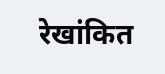रेखांकित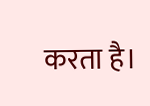करता है।